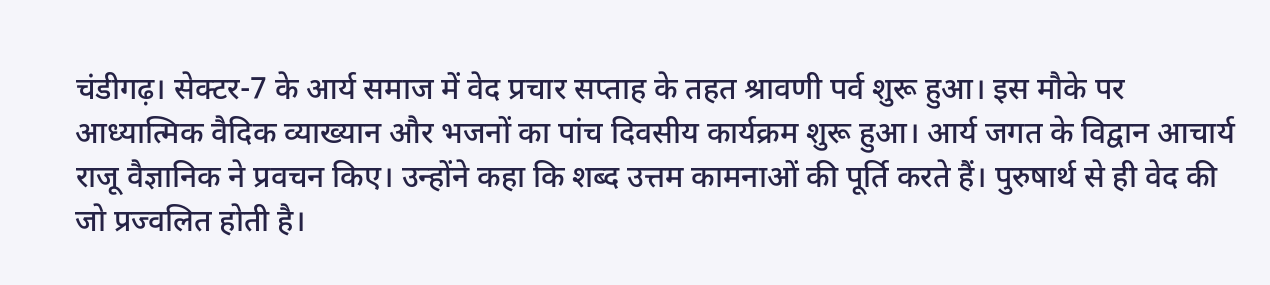चंडीगढ़। सेक्टर-7 के आर्य समाज में वेद प्रचार सप्ताह के तहत श्रावणी पर्व शुरू हुआ। इस मौके पर आध्यात्मिक वैदिक व्याख्यान और भजनों का पांच दिवसीय कार्यक्रम शुरू हुआ। आर्य जगत के विद्वान आचार्य राजू वैज्ञानिक ने प्रवचन किए। उन्होंने कहा कि शब्द उत्तम कामनाओं की पूर्ति करते हैं। पुरुषार्थ से ही वेद की जो प्रज्वलित होती है।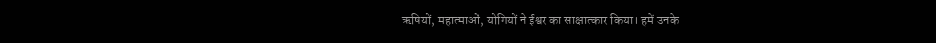ऋषियों, महात्माओं, योगियों ने ईश्वर का साक्षात्कार किया। हमें उनके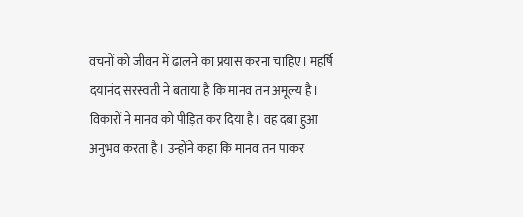वचनों को जीवन में ढालने का प्रयास करना चाहिए। महर्षि दयानंद सरस्वती ने बताया है कि मानव तन अमूल्य है। विकारों ने मानव को पीड़ित कर दिया है। वह दबा हुआ अनुभव करता है। उन्होंने कहा कि मानव तन पाकर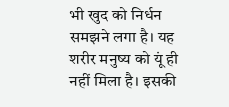भी खुद को निर्धन समझने लगा है। यह शरीर मनुष्य को यूं ही नहीं मिला है। इसकी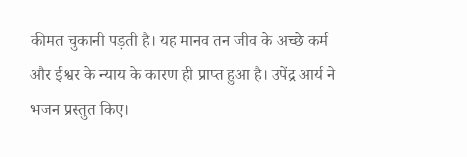कीमत चुकानी पड़ती है। यह मानव तन जीव के अच्छे कर्म और ईश्वर के न्याय के कारण ही प्राप्त हुआ है। उपेंद्र आर्य ने भजन प्रस्तुत किए।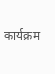कार्यक्रम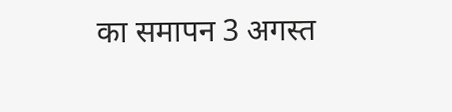का समापन 3 अगस्त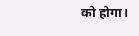को होगा।